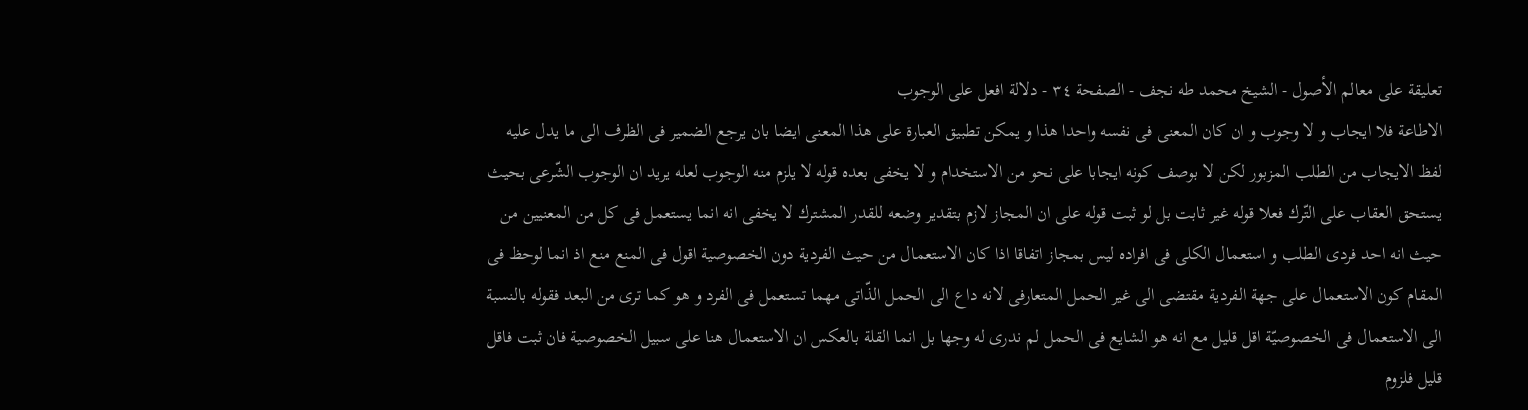تعليقة على معالم الأصول - الشيخ محمد طه نجف - الصفحة ٣٤ - دلالة افعل على الوجوب
الاطاعة فلا ايجاب و لا وجوب و ان كان المعنى فى نفسه واحدا هذا و يمكن تطبيق العبارة على هذا المعنى ايضا بان يرجع الضمير فى الظرف الى ما يدل عليه لفظ الايجاب من الطلب المزبور لكن لا بوصف كونه ايجابا على نحو من الاستخدام و لا يخفى بعده قوله لا يلزم منه الوجوب لعله يريد ان الوجوب الشّرعى بحيث يستحق العقاب على التّرك فعلا قوله غير ثابت بل لو ثبت قوله على ان المجاز لازم بتقدير وضعه للقدر المشترك لا يخفى انه انما يستعمل فى كل من المعنيين من حيث انه احد فردى الطلب و استعمال الكلى فى افراده ليس بمجاز اتفاقا اذا كان الاستعمال من حيث الفردية دون الخصوصية اقول فى المنع منع اذ انما لوحظ فى المقام كون الاستعمال على جهة الفردية مقتضى الى غير الحمل المتعارفى لانه داع الى الحمل الذّاتى مهما تستعمل فى الفرد و هو كما ترى من البعد فقوله بالنسبة الى الاستعمال فى الخصوصيّة اقل قليل مع انه هو الشايع فى الحمل لم ندرى له وجها بل انما القلة بالعكس ان الاستعمال هنا على سبيل الخصوصية فان ثبت فاقل قليل فلزوم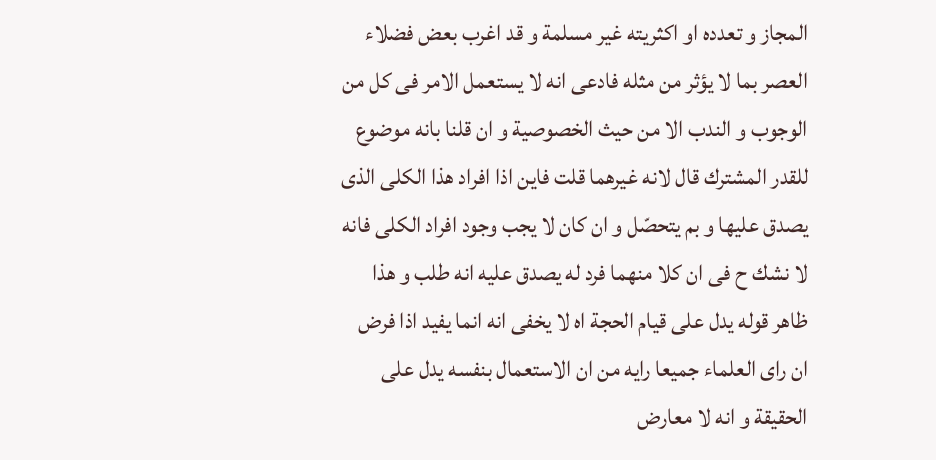المجاز و تعدده او اكثريته غير مسلمة و قد اغرب بعض فضلاء العصر بما لا يؤثر من مثله فادعى انه لا يستعمل الامر فى كل من الوجوب و الندب الا من حيث الخصوصية و ان قلنا بانه موضوع للقدر المشترك قال لانه غيرهما قلت فاين اذا افراد هذا الكلى الذى يصدق عليها و بم يتحصّل و ان كان لا يجب وجود افراد الكلى فانه لا نشك ح فى ان كلا منهما فرد له يصدق عليه انه طلب و هذا ظاهر قوله يدل على قيام الحجة اه لا يخفى انه انما يفيد اذا فرض ان راى العلماء جميعا رايه من ان الاستعمال بنفسه يدل على الحقيقة و انه لا معارض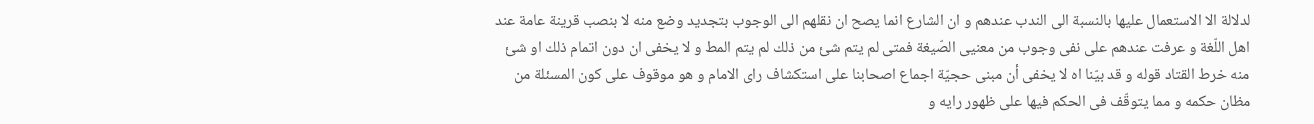لدلالة الا الاستعمال عليها بالنسبة الى الندب عندهم و ان الشارع انما يصح ان نقلهم الى الوجوب بتجديد وضع منه لا بنصب قرينة عامة عند اهل اللّغة و عرفت عندهم على نفى وجوب من معنيى الصّيغة فمتى لم يتم شئ من ذلك لم يتم المط و لا يخفى ان دون اتمام ذلك او شئ منه خرط القتاد قوله و قد بيّنا اه لا يخفى أن مبنى حجيّة اجماع اصحابنا على استكشاف راى الامام و هو موقوف على كون المسئلة من مظان حكمه و مما يتوقّف فى الحكم فيها على ظهور رايه و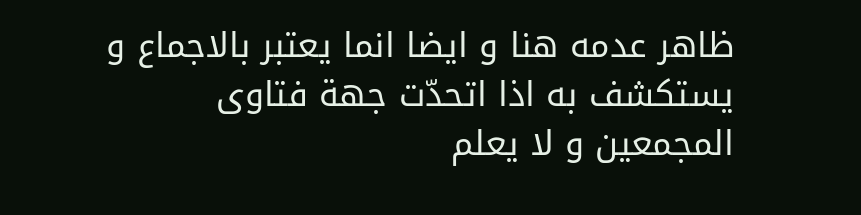ظاهر عدمه هنا و ايضا انما يعتبر بالاجماع و يستكشف به اذا اتحدّت جهة فتاوى المجمعين و لا يعلم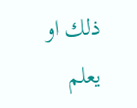ذلك او يعلم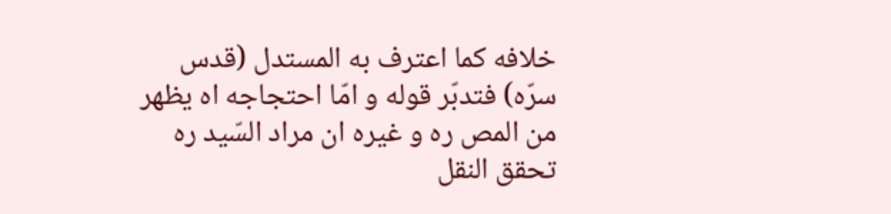خلافه كما اعترف به المستدل (قدس سرّه) فتدبّر قوله و امّا احتجاجه اه يظهر من المص ره و غيره ان مراد السّيد ره تحقق النقل